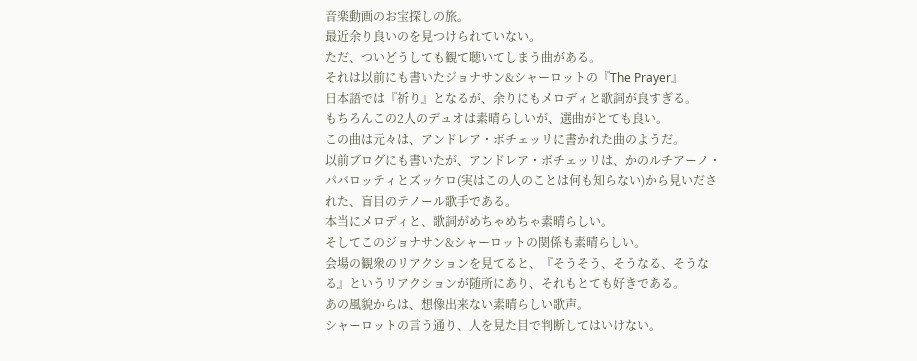音楽動画のお宝探しの旅。
最近余り良いのを見つけられていない。
ただ、ついどうしても観て聴いてしまう曲がある。
それは以前にも書いたジョナサン&シャーロットの『The Prayer』
日本語では『祈り』となるが、余りにもメロディと歌詞が良すぎる。
もちろんこの2人のデュオは素晴らしいが、選曲がとても良い。
この曲は元々は、アンドレア・ボチェッリに書かれた曲のようだ。
以前ブログにも書いたが、アンドレア・ボチェッリは、かのルチアーノ・パバロッティとズッケロ(実はこの人のことは何も知らない)から見いだされた、盲目のテノール歌手である。
本当にメロディと、歌詞がめちゃめちゃ素晴らしい。
そしてこのジョナサン&シャーロットの関係も素晴らしい。
会場の観衆のリアクションを見てると、『そうそう、そうなる、そうなる』というリアクションが随所にあり、それもとても好きである。
あの風貌からは、想像出来ない素晴らしい歌声。
シャーロットの言う通り、人を見た目で判断してはいけない。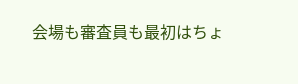会場も審査員も最初はちょ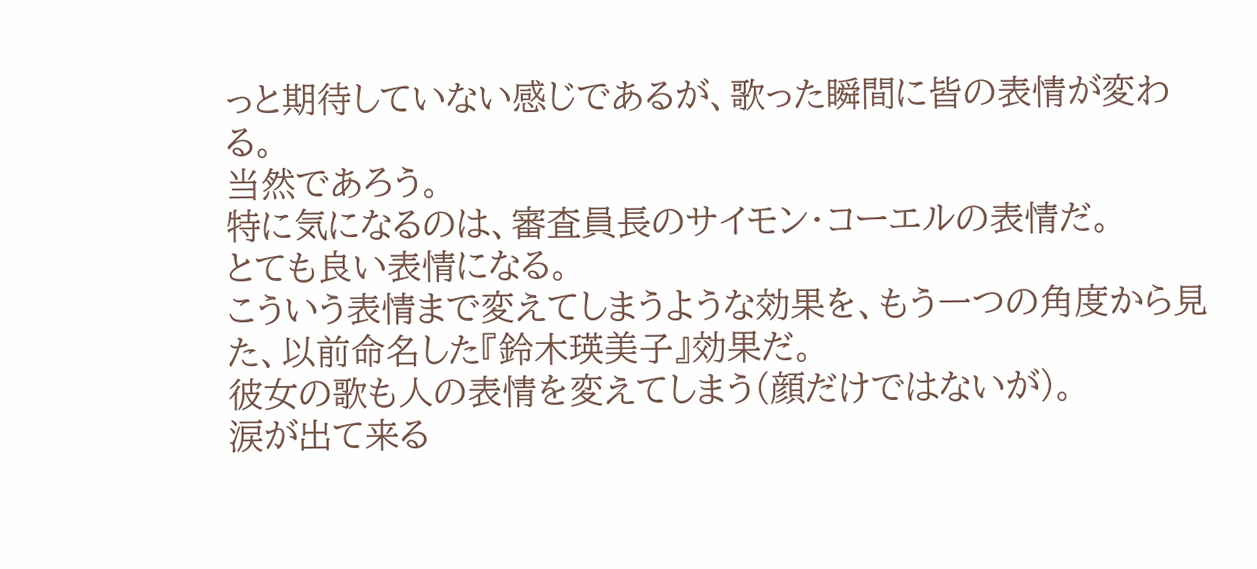っと期待していない感じであるが、歌った瞬間に皆の表情が変わる。
当然であろう。
特に気になるのは、審査員長のサイモン・コーエルの表情だ。
とても良い表情になる。
こういう表情まで変えてしまうような効果を、もう一つの角度から見た、以前命名した『鈴木瑛美子』効果だ。
彼女の歌も人の表情を変えてしまう(顔だけではないが)。
涙が出て来る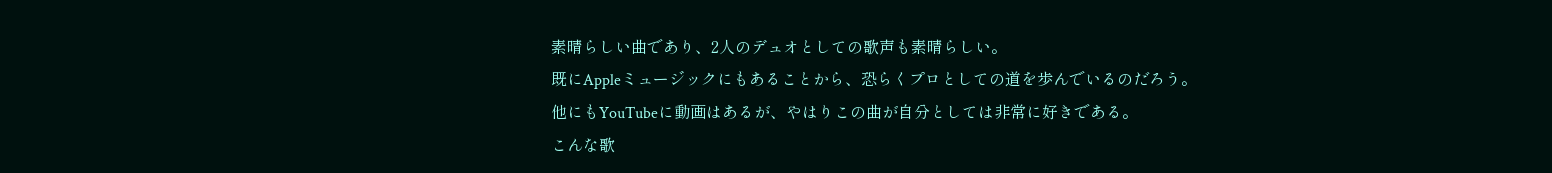素晴らしい曲であり、2人のデュオとしての歌声も素晴らしい。
既にAppleミュージックにもあることから、恐らくプロとしての道を歩んでいるのだろう。
他にもYouTubeに動画はあるが、やはりこの曲が自分としては非常に好きである。
こんな歌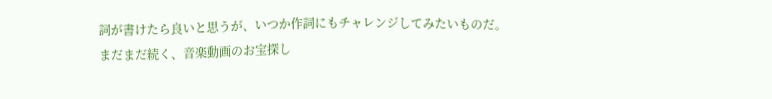詞が書けたら良いと思うが、いつか作詞にもチャレンジしてみたいものだ。
まだまだ続く、音楽動画のお宝探し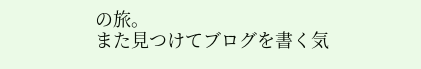の旅。
また見つけてブログを書く気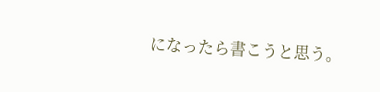になったら書こうと思う。